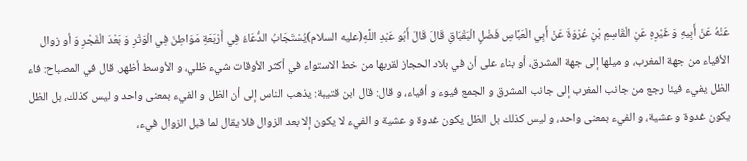عَنْهُ عَنْ أَبِيهِ وَ غَيْرِهِ عَنِ الْقَاسِمِ بْنِ عُرْوَةَ عَنْ أَبِي الْعَبَّاسِ فَضْلٍ الْبَقْبَاقِ قَالَ قَالَ أَبُو عَبْدِ اللَّهِ(عليه السلام)يُسْتَجَابُ الدُّعَاءُ فِي أَرْبَعَةِ مَوَاطِنَ فِي الْوَتْرِ وَ بَعْدَ الْفَجْرِ وَ أو زوال الأفياء من جهة المغرب، و ميلها إلى جهة المشرق، أو بناء على أن في بلاد الحجاز لقربها من خط الاستواء في أكثر الأوقات شيء ظلي، و الأوسط أظهر. قال في المصباح: فاء الظل يفيء فيئا رجع من جانب المغرب إلى جانب المشرق و الجمع فيوء و أفياء، و قال: قال ابن قتيبة: يذهب الناس إلى أن الظل و الفيء بمعنى واحد و ليس كذلك، بل الظل يكون غدوة و عشية، و الفيء بمعنى واحد، و ليس كذلك بل الظل يكون غدوة و عشية و الفيء لا يكون إلا بعد الزوال فلا يقال لما قبل الزوال فيء،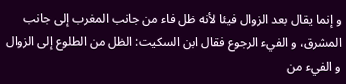و إنما يقال بعد الزوال فيئا لأنه ظل فاء من جانب المغرب إلى جانب المشرق، و الفيء الرجوع فقال ابن السكيت: الظل من الطلوع إلى الزوال و الفيء من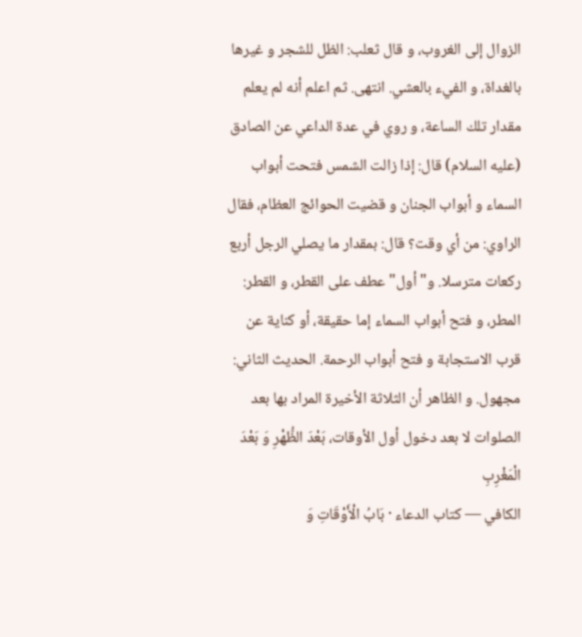الزوال إلى الغروب، و قال ثعلب: الظل للشجر و غيرها بالغداة، و الفيء بالعشي. انتهى. ثم اعلم أنه لم يعلم مقدار تلك الساعة، و روي في عدة الداعي عن الصادق (عليه السلام) قال: إذا زالت الشمس فتحت أبواب السماء و أبواب الجنان و قضيت الحوائج العظام، فقال الراوي: من أي وقت؟ قال: بمقدار ما يصلي الرجل أربع ركعات مترسلا. و" أول" عطف على القطر، و القطر: المطر، و فتح أبواب السماء إما حقيقة، أو كناية عن قرب الاستجابة و فتح أبواب الرحمة. الحديث الثاني: مجهول. و الظاهر أن الثلاثة الأخيرة المراد بها بعد الصلوات لا بعد دخول أول الأوقات، بَعْدَ الظُّهْرِ وَ بَعْدَ الْمَغْرِبِ
الكافي — كتاب الدعاء · بَابُ الْأَوْقَاتِ وَ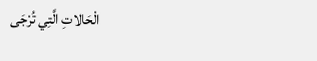الْحَالاتِ الَّتِي تُرْجَى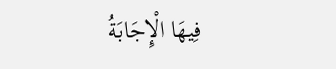فِيهَا الْإِجَابَةُ